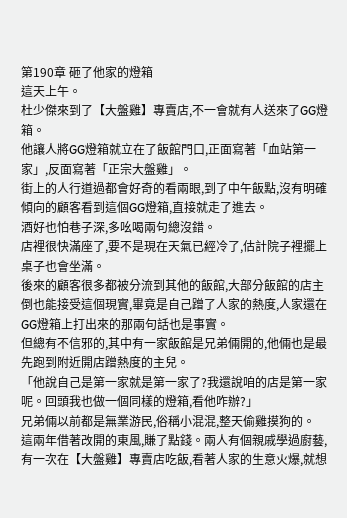第190章 砸了他家的燈箱
這天上午。
杜少傑來到了【大盤雞】專賣店,不一會就有人送來了GG燈箱。
他讓人將GG燈箱就立在了飯館門口,正面寫著「血站第一家」,反面寫著「正宗大盤雞」。
街上的人行道過都會好奇的看兩眼,到了中午飯點,沒有明確傾向的顧客看到這個GG燈箱,直接就走了進去。
酒好也怕巷子深,多吆喝兩句總沒錯。
店裡很快滿座了,要不是現在天氣已經冷了,估計院子裡擺上桌子也會坐滿。
後來的顧客很多都被分流到其他的飯館,大部分飯館的店主倒也能接受這個現實,畢竟是自己蹭了人家的熱度,人家還在GG燈箱上打出來的那兩句話也是事實。
但總有不信邪的,其中有一家飯館是兄弟倆開的,他倆也是最先跑到附近開店蹭熱度的主兒。
「他說自己是第一家就是第一家了?我還說咱的店是第一家呢。回頭我也做一個同樣的燈箱,看他咋辦?」
兄弟倆以前都是無業游民,俗稱小混混,整天偷雞摸狗的。
這兩年借著改開的東風,賺了點錢。兩人有個親戚學過廚藝,有一次在【大盤雞】專賣店吃飯,看著人家的生意火爆,就想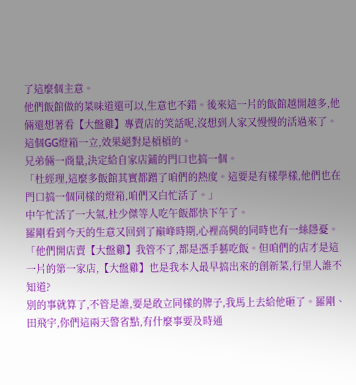了這麼個主意。
他們飯館做的菜味道還可以,生意也不錯。後來這一片的飯館越開越多,他倆還想著看【大盤雞】專賣店的笑話呢,沒想到人家又慢慢的活過來了。
這個GG燈箱一立,效果絕對是槓槓的。
兄弟倆一商量,決定給自家店鋪的門口也搞一個。
「杜經理,這麼多飯館其實都蹭了咱們的熱度。這要是有樣學樣,他們也在門口搞一個同樣的燈箱,咱們又白忙活了。」
中午忙活了一大氣,杜少傑等人吃午飯都快下午了。
羅剛看到今天的生意又回到了巔峰時期,心裡高興的同時也有一絲隱憂。
「他們開店賣【大盤雞】我管不了,都是憑手藝吃飯。但咱們的店才是這一片的第一家店,【大盤雞】也是我本人最早搞出來的創新菜,行里人誰不知道?
別的事就算了,不管是誰,要是敢立同樣的牌子,我馬上去給他砸了。羅剛、田飛宇,你們這兩天警省點,有什麼事要及時通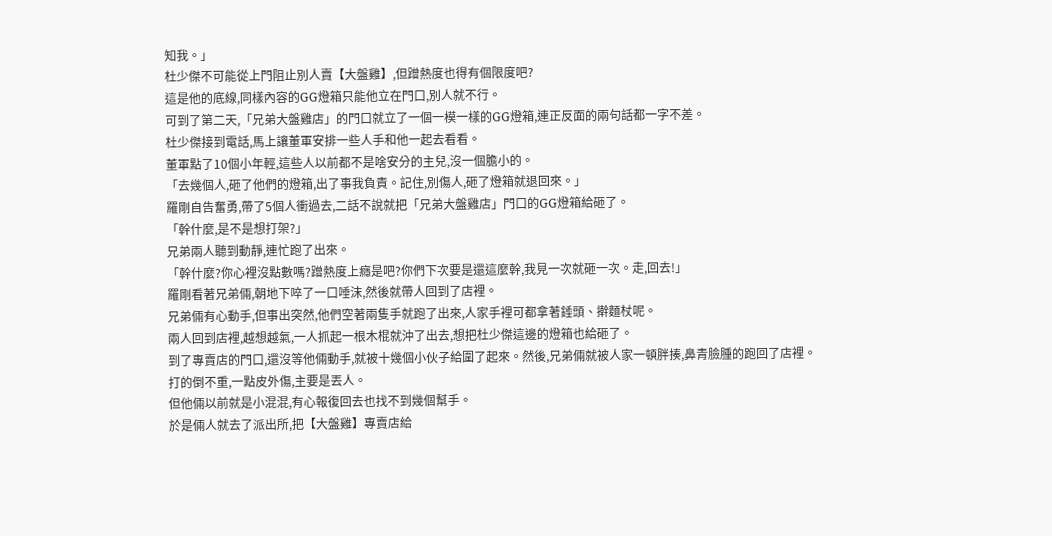知我。」
杜少傑不可能從上門阻止別人賣【大盤雞】,但蹭熱度也得有個限度吧?
這是他的底線,同樣內容的GG燈箱只能他立在門口,別人就不行。
可到了第二天,「兄弟大盤雞店」的門口就立了一個一模一樣的GG燈箱,連正反面的兩句話都一字不差。
杜少傑接到電話,馬上讓董軍安排一些人手和他一起去看看。
董軍點了10個小年輕,這些人以前都不是啥安分的主兒,沒一個膽小的。
「去幾個人,砸了他們的燈箱,出了事我負責。記住,別傷人,砸了燈箱就退回來。」
羅剛自告奮勇,帶了5個人衝過去,二話不說就把「兄弟大盤雞店」門口的GG燈箱給砸了。
「幹什麼,是不是想打架?」
兄弟兩人聽到動靜,連忙跑了出來。
「幹什麼?你心裡沒點數嗎?蹭熱度上癮是吧?你們下次要是還這麼幹,我見一次就砸一次。走,回去!」
羅剛看著兄弟倆,朝地下啐了一口唾沫,然後就帶人回到了店裡。
兄弟倆有心動手,但事出突然,他們空著兩隻手就跑了出來,人家手裡可都拿著錘頭、擀麵杖呢。
兩人回到店裡,越想越氣,一人抓起一根木棍就沖了出去,想把杜少傑這邊的燈箱也給砸了。
到了專賣店的門口,還沒等他倆動手,就被十幾個小伙子給圍了起來。然後,兄弟倆就被人家一頓胖揍,鼻青臉腫的跑回了店裡。
打的倒不重,一點皮外傷,主要是丟人。
但他倆以前就是小混混,有心報復回去也找不到幾個幫手。
於是倆人就去了派出所,把【大盤雞】專賣店給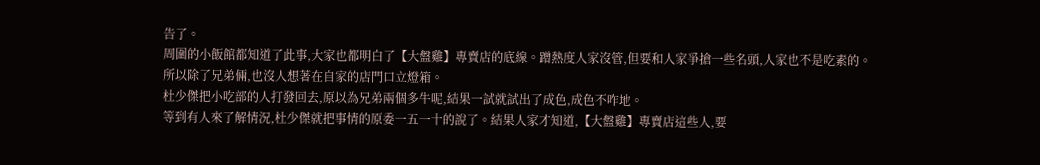告了。
周圍的小飯館都知道了此事,大家也都明白了【大盤雞】專賣店的底線。蹭熱度人家沒管,但要和人家爭搶一些名頭,人家也不是吃素的。
所以除了兄弟倆,也沒人想著在自家的店門口立燈箱。
杜少傑把小吃部的人打發回去,原以為兄弟兩個多牛呢,結果一試就試出了成色,成色不咋地。
等到有人來了解情況,杜少傑就把事情的原委一五一十的說了。結果人家才知道,【大盤雞】專賣店這些人,要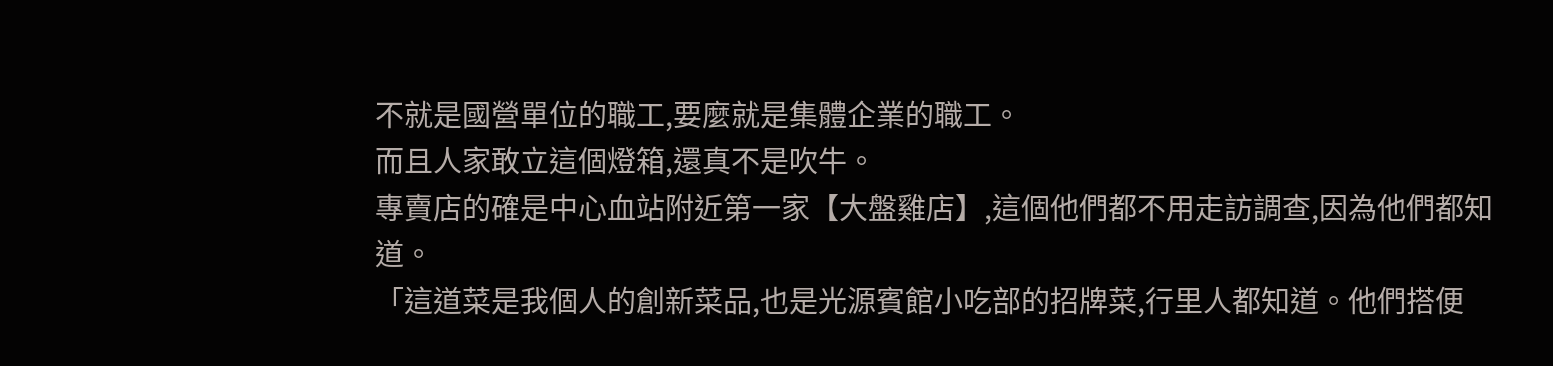不就是國營單位的職工,要麼就是集體企業的職工。
而且人家敢立這個燈箱,還真不是吹牛。
專賣店的確是中心血站附近第一家【大盤雞店】,這個他們都不用走訪調查,因為他們都知道。
「這道菜是我個人的創新菜品,也是光源賓館小吃部的招牌菜,行里人都知道。他們搭便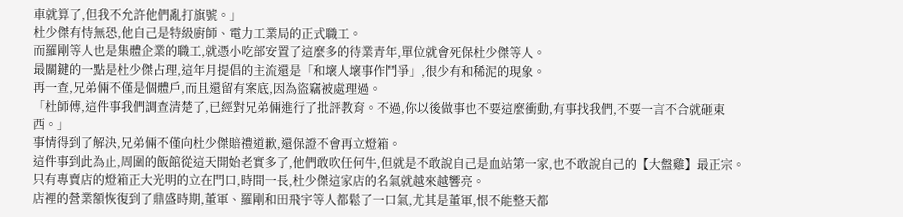車就算了,但我不允許他們亂打旗號。」
杜少傑有恃無恐,他自己是特級廚師、電力工業局的正式職工。
而羅剛等人也是集體企業的職工,就憑小吃部安置了這麼多的待業青年,單位就會死保杜少傑等人。
最關鍵的一點是杜少傑占理,這年月提倡的主流還是「和壞人壞事作鬥爭」,很少有和稀泥的現象。
再一查,兄弟倆不僅是個體戶,而且還留有案底,因為盜竊被處理過。
「杜師傅,這件事我們調查清楚了,已經對兄弟倆進行了批評教育。不過,你以後做事也不要這麼衝動,有事找我們,不要一言不合就砸東西。」
事情得到了解決,兄弟倆不僅向杜少傑賠禮道歉,還保證不會再立燈箱。
這件事到此為止,周圍的飯館從這天開始老實多了,他們敢吹任何牛,但就是不敢說自己是血站第一家,也不敢說自己的【大盤雞】最正宗。
只有專賣店的燈箱正大光明的立在門口,時間一長,杜少傑這家店的名氣就越來越響亮。
店裡的營業額恢復到了鼎盛時期,董軍、羅剛和田飛宇等人都鬆了一口氣,尤其是董軍,恨不能整天都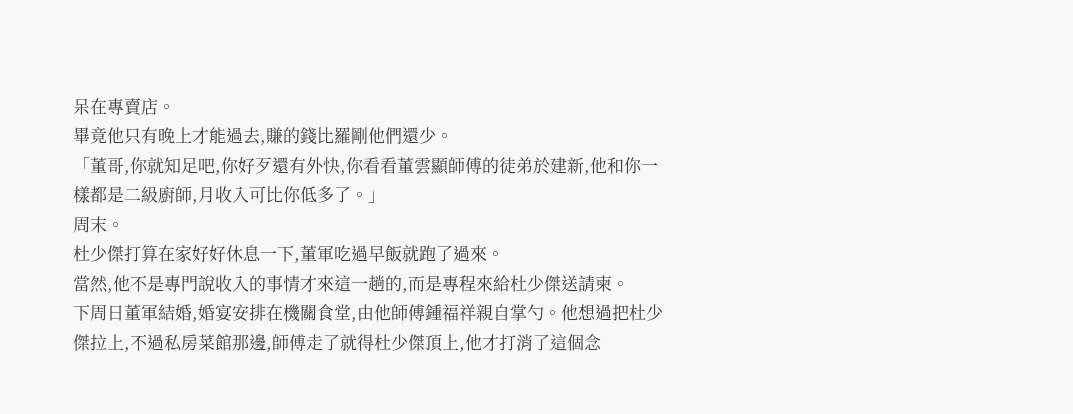呆在專賣店。
畢竟他只有晚上才能過去,賺的錢比羅剛他們還少。
「董哥,你就知足吧,你好歹還有外快,你看看董雲顯師傅的徒弟於建新,他和你一樣都是二級廚師,月收入可比你低多了。」
周末。
杜少傑打算在家好好休息一下,董軍吃過早飯就跑了過來。
當然,他不是專門說收入的事情才來這一趟的,而是專程來給杜少傑送請柬。
下周日董軍結婚,婚宴安排在機關食堂,由他師傅鍾福祥親自掌勺。他想過把杜少傑拉上,不過私房菜館那邊,師傅走了就得杜少傑頂上,他才打消了這個念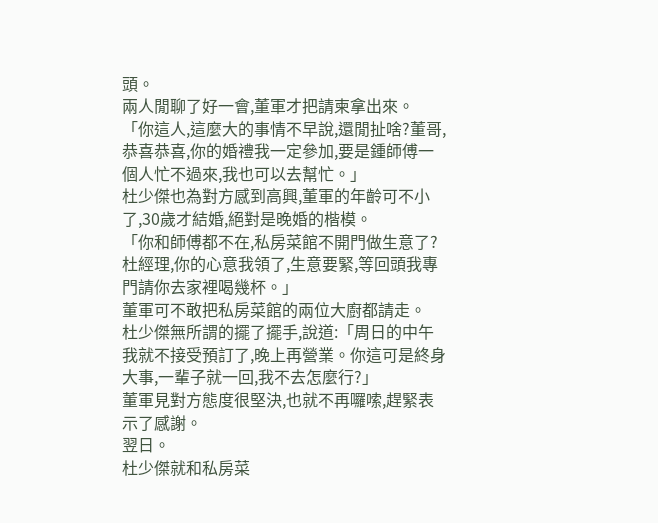頭。
兩人閒聊了好一會,董軍才把請柬拿出來。
「你這人,這麼大的事情不早說,還閒扯啥?董哥,恭喜恭喜,你的婚禮我一定參加,要是鍾師傅一個人忙不過來,我也可以去幫忙。」
杜少傑也為對方感到高興,董軍的年齡可不小了,30歲才結婚,絕對是晚婚的楷模。
「你和師傅都不在,私房菜館不開門做生意了?杜經理,你的心意我領了,生意要緊,等回頭我專門請你去家裡喝幾杯。」
董軍可不敢把私房菜館的兩位大廚都請走。
杜少傑無所謂的擺了擺手,說道:「周日的中午我就不接受預訂了,晚上再營業。你這可是終身大事,一輩子就一回,我不去怎麼行?」
董軍見對方態度很堅決,也就不再囉嗦,趕緊表示了感謝。
翌日。
杜少傑就和私房菜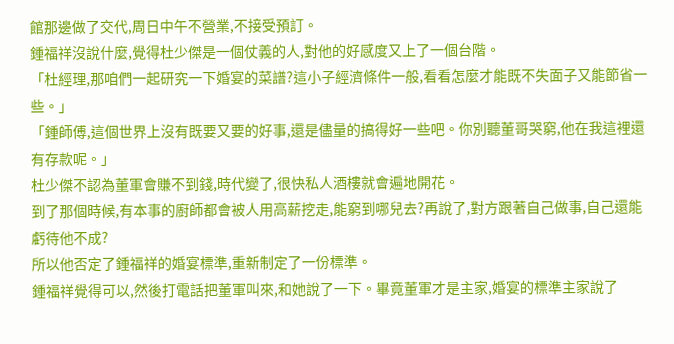館那邊做了交代,周日中午不營業,不接受預訂。
鍾福祥沒說什麼,覺得杜少傑是一個仗義的人,對他的好感度又上了一個台階。
「杜經理,那咱們一起研究一下婚宴的菜譜?這小子經濟條件一般,看看怎麼才能既不失面子又能節省一些。」
「鍾師傅,這個世界上沒有既要又要的好事,還是儘量的搞得好一些吧。你別聽董哥哭窮,他在我這裡還有存款呢。」
杜少傑不認為董軍會賺不到錢,時代變了,很快私人酒樓就會遍地開花。
到了那個時候,有本事的廚師都會被人用高薪挖走,能窮到哪兒去?再說了,對方跟著自己做事,自己還能虧待他不成?
所以他否定了鍾福祥的婚宴標準,重新制定了一份標準。
鍾福祥覺得可以,然後打電話把董軍叫來,和她說了一下。畢竟董軍才是主家,婚宴的標準主家說了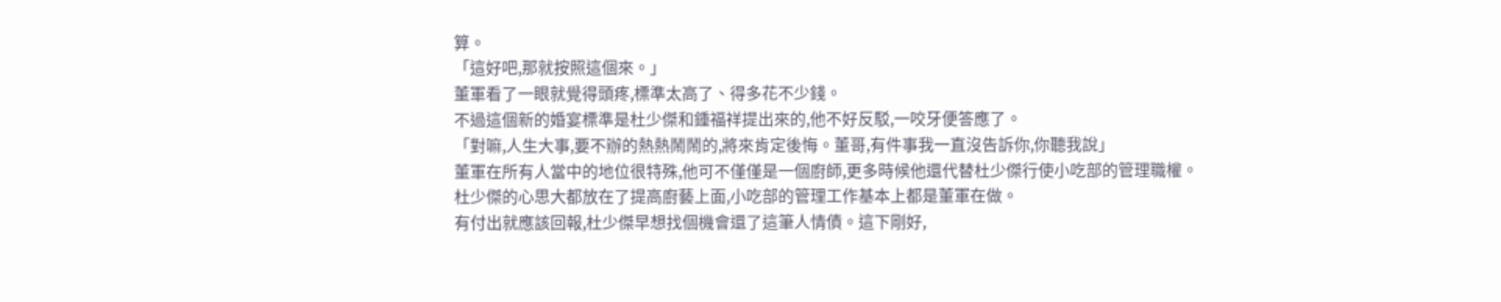算。
「這好吧,那就按照這個來。」
董軍看了一眼就覺得頭疼,標準太高了、得多花不少錢。
不過這個新的婚宴標準是杜少傑和鍾福祥提出來的,他不好反駁,一咬牙便答應了。
「對嘛,人生大事,要不辦的熱熱鬧鬧的,將來肯定後悔。董哥,有件事我一直沒告訴你,你聽我說」
董軍在所有人當中的地位很特殊,他可不僅僅是一個廚師,更多時候他還代替杜少傑行使小吃部的管理職權。
杜少傑的心思大都放在了提高廚藝上面,小吃部的管理工作基本上都是董軍在做。
有付出就應該回報,杜少傑早想找個機會還了這筆人情債。這下剛好,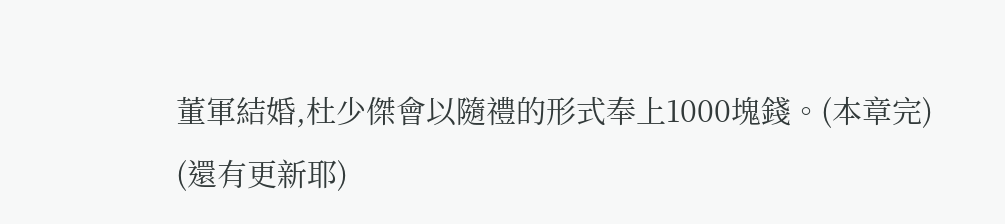董軍結婚,杜少傑會以隨禮的形式奉上1000塊錢。(本章完)
(還有更新耶)